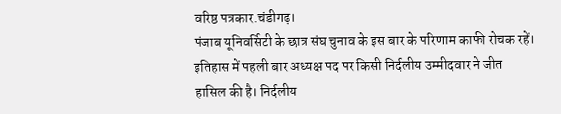वरिष्ठ पत्रकार.चंडीगढ़।
पंजाब यूनिवर्सिटी के छात्र संघ चुनाव के इस बार के परिणाम काफी रोचक रहें। इतिहास में पहली बार अध्यक्ष पद पर किसी निर्दलीय उम्मीदवार ने जीत हासिल की है। निर्दलीय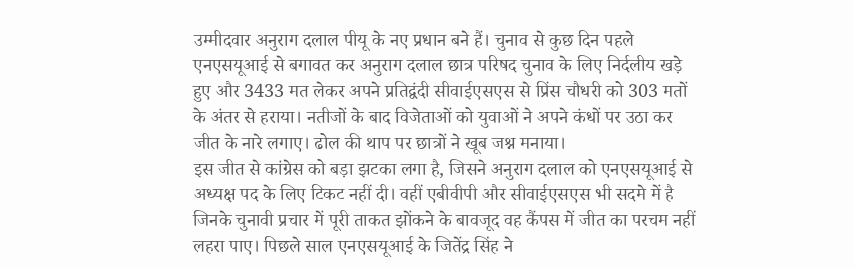उम्मीदवार अनुराग दलाल पीयू के नए प्रधान बने हैं। चुनाव से कुछ दिन पहले एनएसयूआई से बगावत कर अनुराग दलाल छात्र परिषद चुनाव के लिए निर्दलीय खड़े हुए और 3433 मत लेकर अपने प्रतिद्वंदी सीवाईएसएस से प्रिंस चौधरी को 303 मतों के अंतर से हराया। नतीजों के बाद विजेताओं को युवाओं ने अपने कंधों पर उठा कर जीत के नारे लगाए। ढोल की थाप पर छात्रों ने खूब जश्न मनाया।
इस जीत से कांग्रेस को बड़ा झटका लगा है, जिसने अनुराग दलाल को एनएसयूआई से अध्यक्ष पद के लिए टिकट नहीं दी। वहीं एबीवीपी और सीवाईएसएस भी सदमे में है जिनके चुनावी प्रचार में पूरी ताकत झोंकने के बावजूद वह कैंपस में जीत का परचम नहीं लहरा पाए। पिछले साल एनएसयूआई के जितेंद्र सिंह ने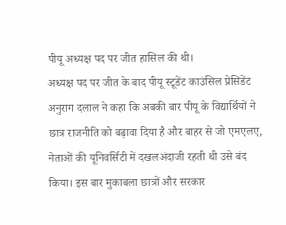पीयू अध्यक्ष पद पर जीत हासिल की थी।
अध्यक्ष पद पर जीत के बाद पीयू स्टूडेंट काउंसिल प्रेसिडेंट अनुराग दलाल ने कहा कि अबकी बार पीयू के विद्यार्थियों ने छात्र राजनीति को बढ़ावा दिया है और बाहर से जो एमएलए, नेताओं की यूनिवर्सिटी में दखलअंदाजी रहती थी उसे बंद किया। इस बार मुकाबला छात्रों और सरकार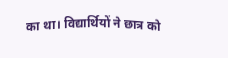का था। विद्यार्थियों ने छात्र को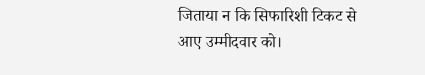जिताया न कि सिफारिशी टिकट से आए उम्मीदवार को।